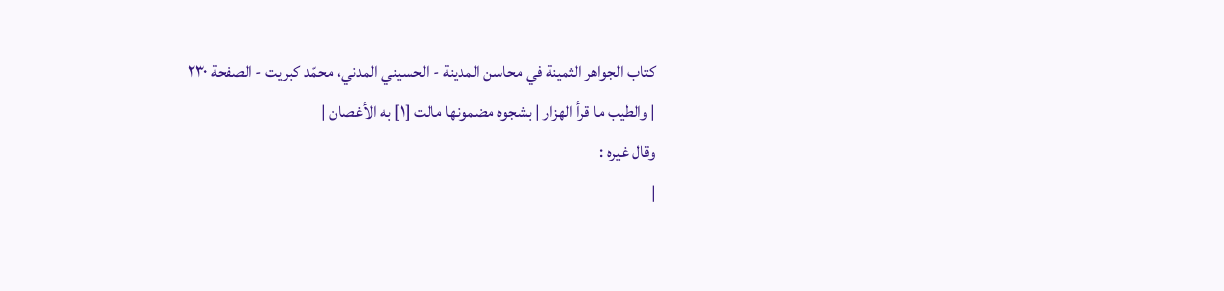كتاب الجواهر الثمينة في محاسن المدينة - الحسيني المدني، محمّد كبريت - الصفحة ٢٣٠
| والطيب ما قرأ الهزار | بشجوه مضمونها مالت [١] به الأغصان |
وقال غيره :
|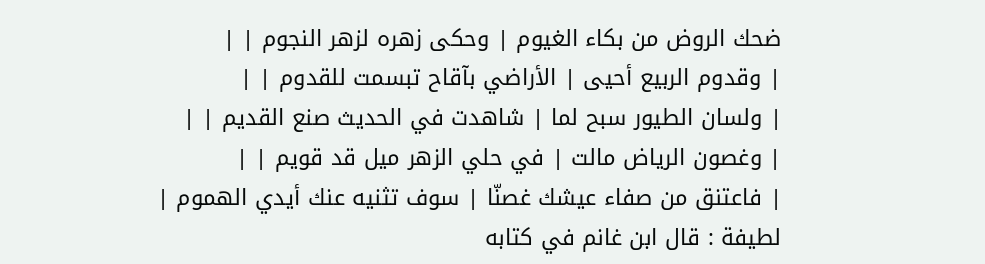ضحك الروض من بكاء الغيوم | وحكى زهره لزهر النجوم | |
| وقدوم الربيع أحيى | الأراضي بآقاح تبسمت للقدوم | |
| ولسان الطيور سبح لما | شاهدت في الحديث صنع القديم | |
| وغصون الرياض مالت | في حلي الزهر ميل قد قويم | |
| فاعتنق من صفاء عيشك غصنّا | سوف تثنيه عنك أيدي الهموم |
لطيفة : قال ابن غانم في كتابه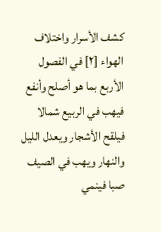كشف الأسرار واختلاف الهواء [٢] في الفصول الأربع بما هو أصلح وأنفع فيهب في الربيع شمالا فيلقح الأشجار ويعدل الليل والنهار ويهب في الصيف صبا فينمي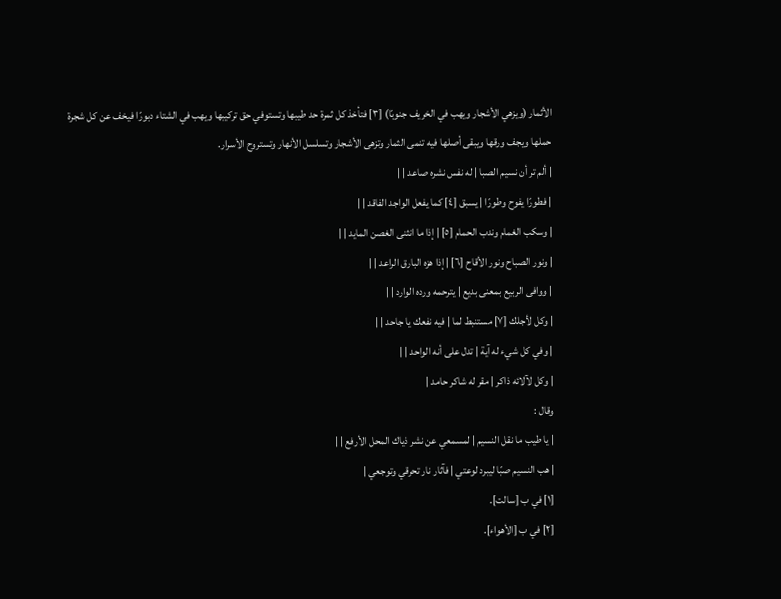الأثمار (ويزهي الأشجار ويهب في الخريف جنوبّا) [٣] فتأخذ كل ثمرة حد طيبها وتستوفي حق تركيبها ويهب في الشتاء دبورّا فيخف عن كل شجرة حملها ويجف ورقها ويبقى أصلها فيه تنمى الثمار وتزهى الأشجار وتسلسل الأنهار وتستروح الأسرار.
| ألم تر أن نسيم الصبا | له نفس نشره صاعد | |
| فطورّا يفوح وطورّا | يسبق [٤] كما يفعل الواجد الفاقد | |
| وسكب الغمام وندب الحمام [٥] | إذا ما انثنى الغصن المايد | |
| ونور الصباح ونور الأقاح [٦] | إذا هزه البارق الراعد | |
| ووافى الربيع بمعنى بديع | يترحمه ورده الوارد | |
| وكل لأجلك [٧] مستنبط لما | فيه نفعك يا جاحد | |
| وفي كل شيء له آية | تدل على أنه الواحد | |
| وكل لآلائه ذاكر | مقر له شاكر حامد |
وقال :
| يا طيب ما نقل النسيم | لمسمعي عن نشر ذياك المحل الأرفع | |
| هب النسيم صبّا ليبرد لوعتي | فآثار نار تحرقي وتوجعي |
[١] في ب [سالت].
[٢] في ب [الأهواء].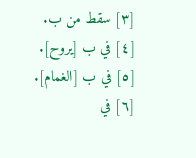[٣] سقط من ب.
[٤] في ب [يروح].
[٥] في ب [الغمام].
[٦] في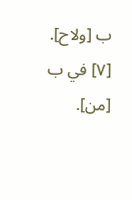ب [ولاح].
[٧] في ب [من].